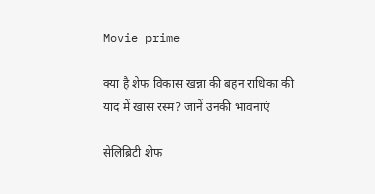Movie prime

क्या है शेफ विकास खन्ना की बहन राधिका की याद में खास रस्म? जानें उनकी भावनाएं

सेलिब्रिटी शेफ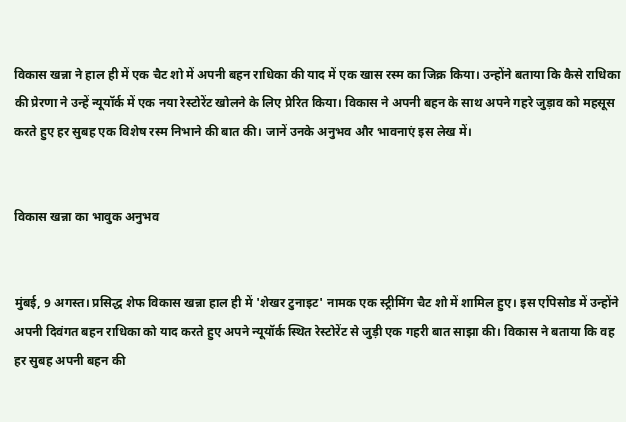विकास खन्ना ने हाल ही में एक चैट शो में अपनी बहन राधिका की याद में एक खास रस्म का जिक्र किया। उन्होंने बताया कि कैसे राधिका की प्रेरणा ने उन्हें न्यूयॉर्क में एक नया रेस्टोरेंट खोलने के लिए प्रेरित किया। विकास ने अपनी बहन के साथ अपने गहरे जुड़ाव को महसूस करते हुए हर सुबह एक विशेष रस्म निभाने की बात की। जानें उनके अनुभव और भावनाएं इस लेख में।


विकास खन्ना का भावुक अनुभव


मुंबई, 9 अगस्त। प्रसिद्ध शेफ विकास खन्ना हाल ही में 'शेखर टुनाइट' नामक एक स्ट्रीमिंग चैट शो में शामिल हुए। इस एपिसोड में उन्होंने अपनी दिवंगत बहन राधिका को याद करते हुए अपने न्यूयॉर्क स्थित रेस्टोरेंट से जुड़ी एक गहरी बात साझा की। विकास ने बताया कि वह हर सुबह अपनी बहन की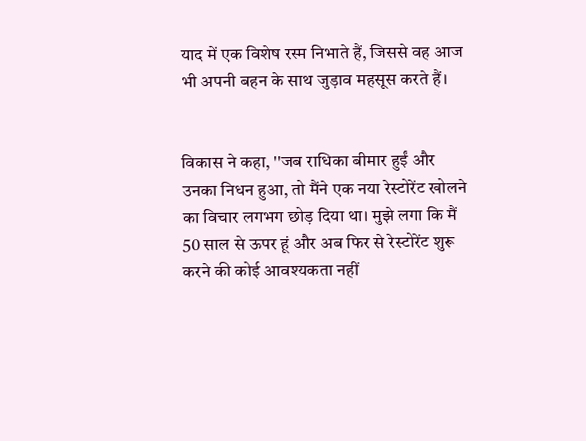याद में एक विशेष रस्म निभाते हैं, जिससे वह आज भी अपनी बहन के साथ जुड़ाव महसूस करते हैं।


विकास ने कहा, ''जब राधिका बीमार हुईं और उनका निधन हुआ, तो मैंने एक नया रेस्टोरेंट खोलने का विचार लगभग छोड़ दिया था। मुझे लगा कि मैं 50 साल से ऊपर हूं और अब फिर से रेस्टोरेंट शुरू करने की कोई आवश्यकता नहीं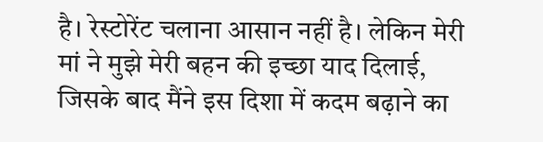है। रेस्टोरेंट चलाना आसान नहीं है। लेकिन मेरी मां ने मुझे मेरी बहन की इच्छा याद दिलाई, जिसके बाद मैंने इस दिशा में कदम बढ़ाने का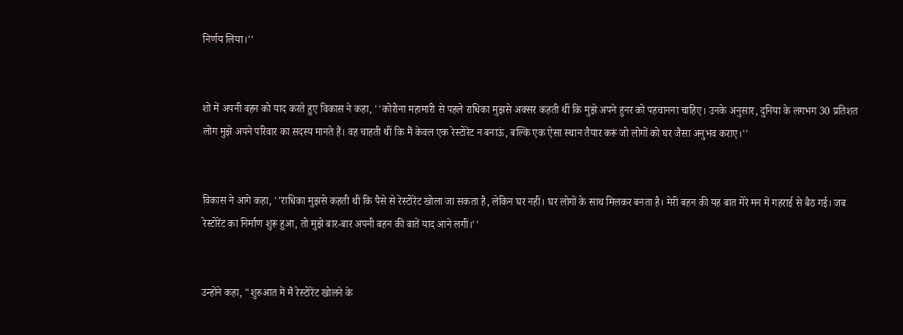निर्णय लिया।''


शो में अपनी बहन को याद करते हुए विकास ने कहा, ''कोरोना महामारी से पहले राधिका मुझसे अक्सर कहती थीं कि मुझे अपने हुनर को पहचानना चाहिए। उनके अनुसार, दुनिया के लगभग 30 प्रतिशत लोग मुझे अपने परिवार का सदस्य मानते हैं। वह चाहती थीं कि मैं केवल एक रेस्टोरेंट न बनाऊं, बल्कि एक ऐसा स्थान तैयार करूं जो लोगों को घर जैसा अनुभव कराए।''


विकास ने आगे कहा, ''राधिका मुझसे कहती थीं कि पैसे से रेस्टोरेंट खोला जा सकता है, लेकिन घर नहीं। घर लोगों के साथ मिलकर बनता है। मेरी बहन की यह बात मेरे मन में गहराई से बैठ गई। जब रेस्टोरेंट का निर्माण शुरू हुआ, तो मुझे बार-बार अपनी बहन की बातें याद आने लगीं।''


उन्होंने कहा, "शुरुआत में मैं रेस्टोरेंट खोलने के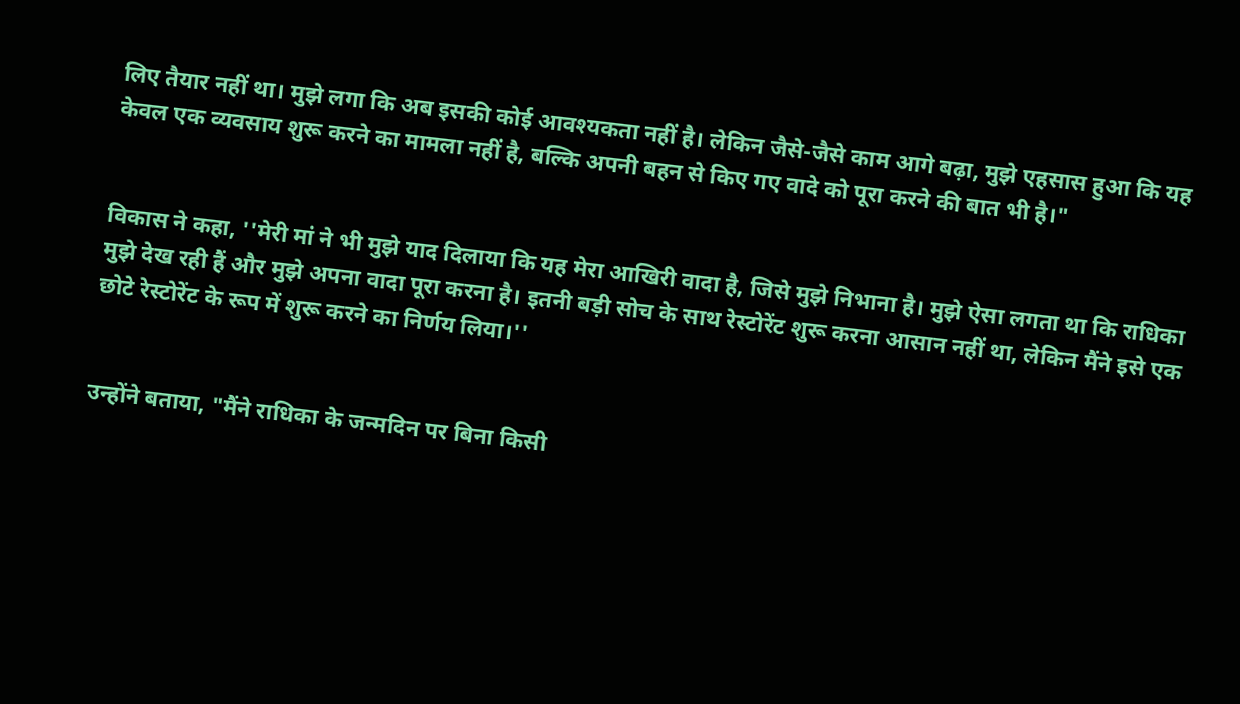लिए तैयार नहीं था। मुझे लगा कि अब इसकी कोई आवश्यकता नहीं है। लेकिन जैसे-जैसे काम आगे बढ़ा, मुझे एहसास हुआ कि यह केवल एक व्यवसाय शुरू करने का मामला नहीं है, बल्कि अपनी बहन से किए गए वादे को पूरा करने की बात भी है।"


विकास ने कहा, ''मेरी मां ने भी मुझे याद दिलाया कि यह मेरा आखिरी वादा है, जिसे मुझे निभाना है। मुझे ऐसा लगता था कि राधिका मुझे देख रही हैं और मुझे अपना वादा पूरा करना है। इतनी बड़ी सोच के साथ रेस्टोरेंट शुरू करना आसान नहीं था, लेकिन मैंने इसे एक छोटे रेस्टोरेंट के रूप में शुरू करने का निर्णय लिया।''


उन्होंने बताया, "मैंने राधिका के जन्मदिन पर बिना किसी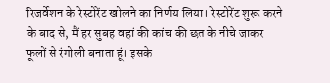रिजर्वेशन के रेस्टोरेंट खोलने का निर्णय लिया। रेस्टोरेंट शुरू करने के बाद से, मैं हर सुबह वहां की कांच की छत के नीचे जाकर फूलों से रंगोली बनाता हूं। इसके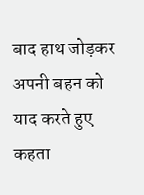बाद हाथ जोड़कर अपनी बहन को याद करते हुए कहता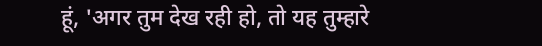हूं, 'अगर तुम देख रही हो, तो यह तुम्हारे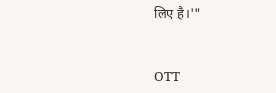लिए है।'"


OTT